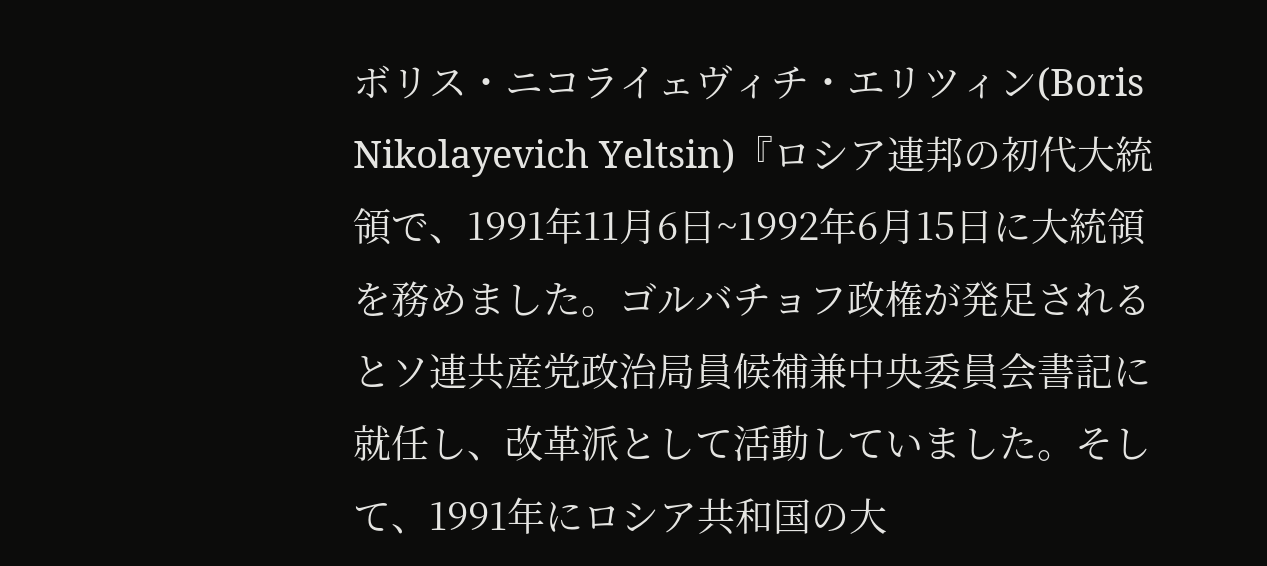ボリス・ニコライェヴィチ・エリツィン(Boris Nikolayevich Yeltsin)『ロシア連邦の初代大統領で、1991年11月6日~1992年6月15日に大統領を務めました。ゴルバチョフ政権が発足されるとソ連共産党政治局員候補兼中央委員会書記に就任し、改革派として活動していました。そして、1991年にロシア共和国の大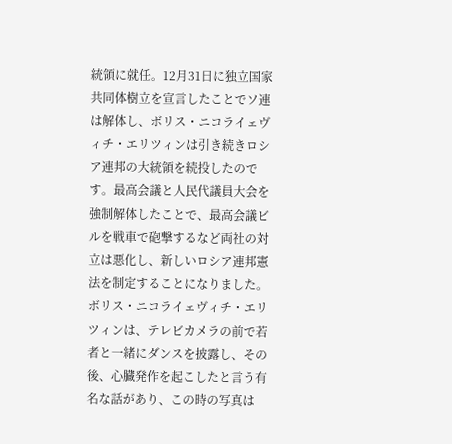統領に就任。12月31日に独立国家共同体樹立を宣言したことでソ連は解体し、ボリス・ニコライェヴィチ・エリツィンは引き続きロシア連邦の大統領を続投したのです。最高会議と人民代議員大会を強制解体したことで、最高会議ビルを戦車で砲撃するなど両社の対立は悪化し、新しいロシア連邦憲法を制定することになりました。ボリス・ニコライェヴィチ・エリツィンは、テレビカメラの前で若者と一緒にダンスを披露し、その後、心臓発作を起こしたと言う有名な話があり、この時の写真は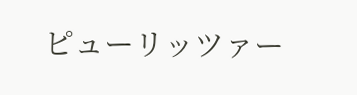ピューリッツァー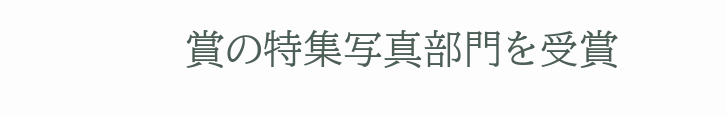賞の特集写真部門を受賞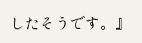したそうです。』